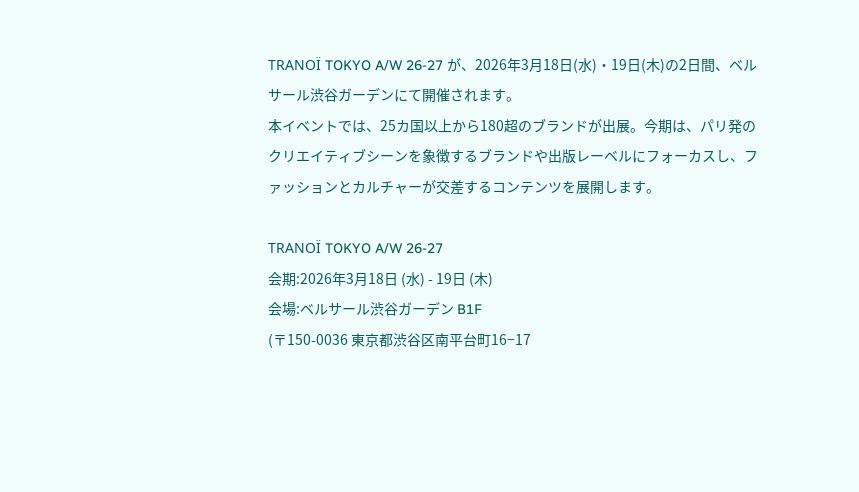TRANOÏ TOKYO A/W 26-27 が、2026年3月18日(水)・19日(木)の2日間、ベルサール渋谷ガーデンにて開催されます。
本イベントでは、25カ国以上から180超のブランドが出展。今期は、パリ発のクリエイティブシーンを象徴するブランドや出版レーベルにフォーカスし、ファッションとカルチャーが交差するコンテンツを展開します。

TRANOÏ TOKYO A/W 26-27
会期:2026年3月18日 (水) - 19日 (木)
会場:ベルサール渋谷ガーデン B1F
(〒150-0036 東京都渋谷区南平台町16−17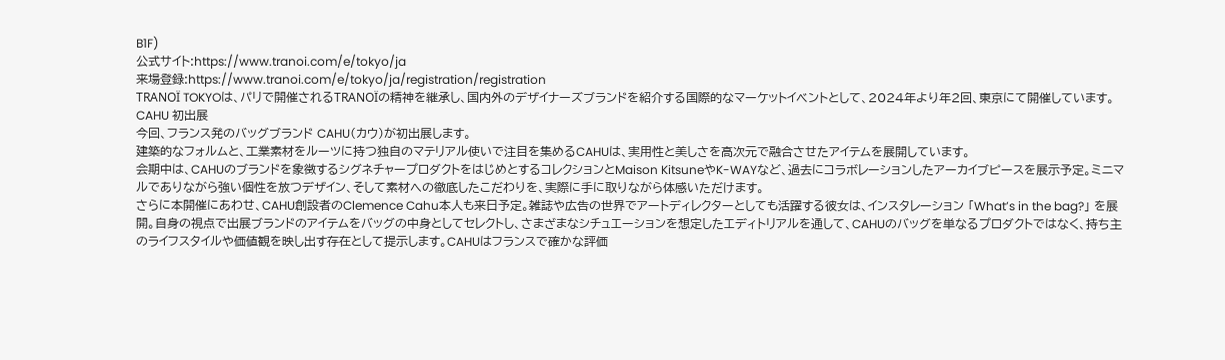B1F)
公式サイト:https://www.tranoi.com/e/tokyo/ja
来場登録:https://www.tranoi.com/e/tokyo/ja/registration/registration
TRANOÏ TOKYOは、パリで開催されるTRANOÏの精神を継承し、国内外のデザイナーズブランドを紹介する国際的なマーケットイベントとして、2024年より年2回、東京にて開催しています。
CAHU 初出展
今回、フランス発のバッグブランド CAHU(カウ)が初出展します。
建築的なフォルムと、工業素材をルーツに持つ独自のマテリアル使いで注目を集めるCAHUは、実用性と美しさを高次元で融合させたアイテムを展開しています。
会期中は、CAHUのブランドを象徴するシグネチャープロダクトをはじめとするコレクションとMaison KitsuneやK-WAYなど、過去にコラボレーションしたアーカイブピースを展示予定。ミニマルでありながら強い個性を放つデザイン、そして素材への徹底したこだわりを、実際に手に取りながら体感いただけます。
さらに本開催にあわせ、CAHU創設者のClemence Cahu本人も来日予定。雑誌や広告の世界でアートディレクターとしても活躍する彼女は、インスタレーション 「What’s in the bag?」 を展開。自身の視点で出展ブランドのアイテムをバッグの中身としてセレクトし、さまざまなシチュエーションを想定したエディトリアルを通して、CAHUのバッグを単なるプロダクトではなく、持ち主のライフスタイルや価値観を映し出す存在として提示します。CAHUはフランスで確かな評価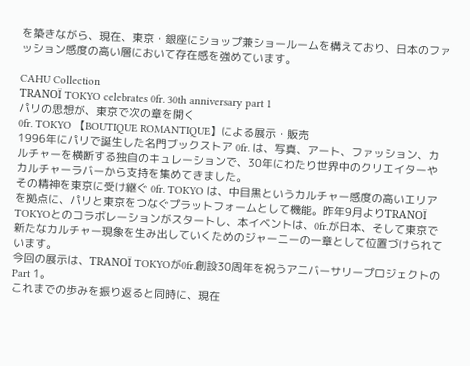を築きながら、現在、東京・銀座にショップ兼ショールームを構えており、日本のファッション感度の高い層において存在感を強めています。

CAHU Collection
TRANOÏ TOKYO celebrates 0fr. 30th anniversary part 1
パリの思想が、東京で次の章を開く
0fr. TOKYO 【BOUTIQUE ROMANTIQUE】による展示・販売
1996年にパリで誕生した名門ブックストア 0fr. は、写真、アート、ファッション、カルチャーを横断する独自のキュレーションで、30年にわたり世界中のクリエイターやカルチャーラバーから支持を集めてきました。
その精神を東京に受け継ぐ 0fr. TOKYO は、中目黒というカルチャー感度の高いエリアを拠点に、パリと東京をつなぐプラットフォームとして機能。昨年9月よりTRANOÏ TOKYOとのコラボレーションがスタートし、本イベントは、0fr.が日本、そして東京で新たなカルチャー現象を生み出していくためのジャーニーの一章として位置づけられています。
今回の展示は、TRANOÏ TOKYOが0fr.創設30周年を祝うアニバーサリープロジェクトのPart 1。
これまでの歩みを振り返ると同時に、現在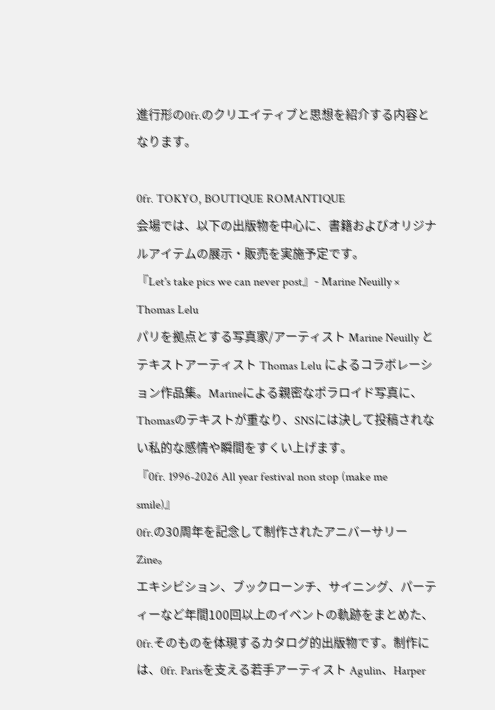進行形の0fr.のクリエイティブと思想を紹介する内容となります。

0fr. TOKYO, BOUTIQUE ROMANTIQUE
会場では、以下の出版物を中心に、書籍およびオリジナルアイテムの展示・販売を実施予定です。
『Let's take pics we can never post』- Marine Neuilly × Thomas Lelu
パリを拠点とする写真家/アーティスト Marine Neuilly とテキストアーティスト Thomas Lelu によるコラボレーション作品集。Marineによる親密なポラロイド写真に、Thomasのテキストが重なり、SNSには決して投稿されない私的な感情や瞬間をすくい上げます。
『0fr. 1996-2026 All year festival non stop (make me smile)』
0fr.の30周年を記念して制作されたアニバーサリーZine。
エキシビション、ブックローンチ、サイニング、パーティーなど年間100回以上のイベントの軌跡をまとめた、0fr.そのものを体現するカタログ的出版物です。制作には、0fr. Parisを支える若手アーティスト Agulin、Harper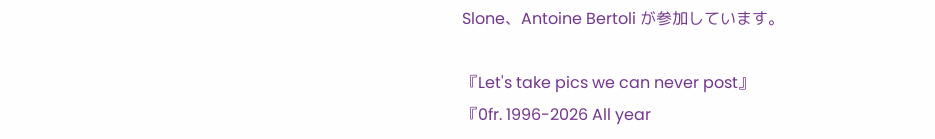Slone、Antoine Bertoli が参加しています。

『Let's take pics we can never post』
『0fr. 1996-2026 All year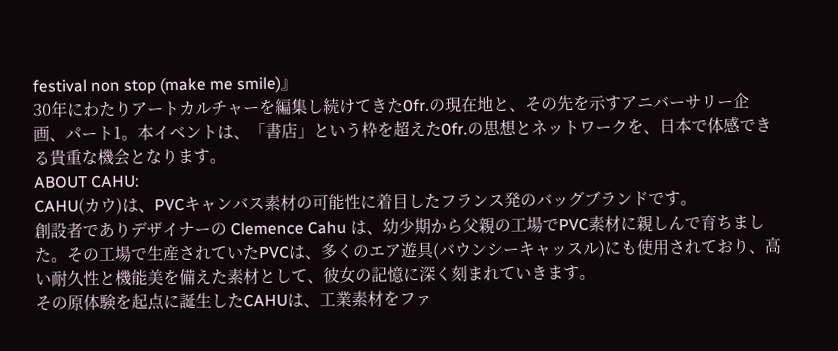festival non stop (make me smile)』
30年にわたりアートカルチャーを編集し続けてきた0fr.の現在地と、その先を示すアニバーサリー企画、パート1。本イベントは、「書店」という枠を超えた0fr.の思想とネットワークを、日本で体感できる貴重な機会となります。
ABOUT CAHU:
CAHU(カウ)は、PVCキャンバス素材の可能性に着目したフランス発のバッグブランドです。
創設者でありデザイナーの Clemence Cahu は、幼少期から父親の工場でPVC素材に親しんで育ちました。その工場で生産されていたPVCは、多くのエア遊具(バウンシーキャッスル)にも使用されており、高い耐久性と機能美を備えた素材として、彼女の記憶に深く刻まれていきます。
その原体験を起点に誕生したCAHUは、工業素材をファ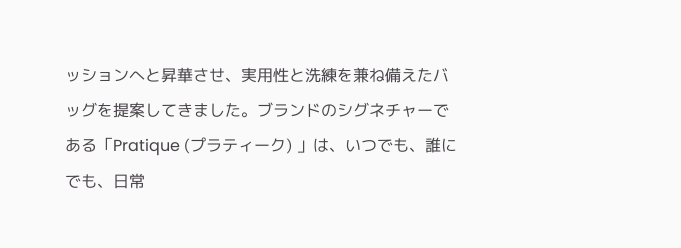ッションへと昇華させ、実用性と洗練を兼ね備えたバッグを提案してきました。ブランドのシグネチャーである「Pratique (プラティーク) 」は、いつでも、誰にでも、日常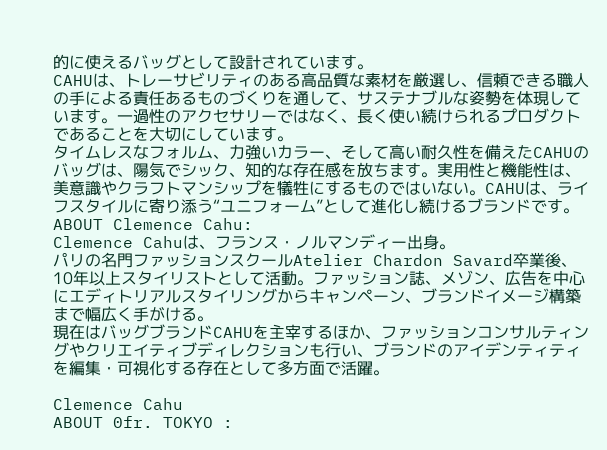的に使えるバッグとして設計されています。
CAHUは、トレーサビリティのある高品質な素材を厳選し、信頼できる職人の手による責任あるものづくりを通して、サステナブルな姿勢を体現しています。一過性のアクセサリーではなく、長く使い続けられるプロダクトであることを大切にしています。
タイムレスなフォルム、力強いカラー、そして高い耐久性を備えたCAHUのバッグは、陽気でシック、知的な存在感を放ちます。実用性と機能性は、美意識やクラフトマンシップを犠牲にするものではいない。CAHUは、ライフスタイルに寄り添う“ユニフォーム”として進化し続けるブランドです。
ABOUT Clemence Cahu:
Clemence Cahuは、フランス・ノルマンディー出身。
パリの名門ファッションスクールAtelier Chardon Savard卒業後、10年以上スタイリストとして活動。ファッション誌、メゾン、広告を中心にエディトリアルスタイリングからキャンペーン、ブランドイメージ構築まで幅広く手がける。
現在はバッグブランドCAHUを主宰するほか、ファッションコンサルティングやクリエイティブディレクションも行い、ブランドのアイデンティティを編集・可視化する存在として多方面で活躍。

Clemence Cahu
ABOUT 0fr. TOKYO :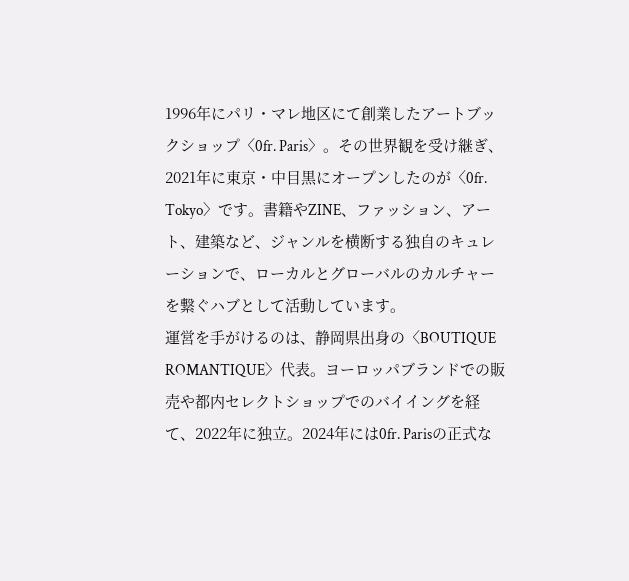1996年にパリ・マレ地区にて創業したアートブックショップ〈0fr. Paris〉。その世界観を受け継ぎ、2021年に東京・中目黒にオープンしたのが〈0fr. Tokyo〉です。書籍やZINE、ファッション、アート、建築など、ジャンルを横断する独自のキュレーションで、ローカルとグローバルのカルチャーを繋ぐハブとして活動しています。
運営を手がけるのは、静岡県出身の〈BOUTIQUE ROMANTIQUE〉代表。ヨーロッパブランドでの販売や都内セレクトショップでのバイイングを経て、2022年に独立。2024年には0fr. Parisの正式な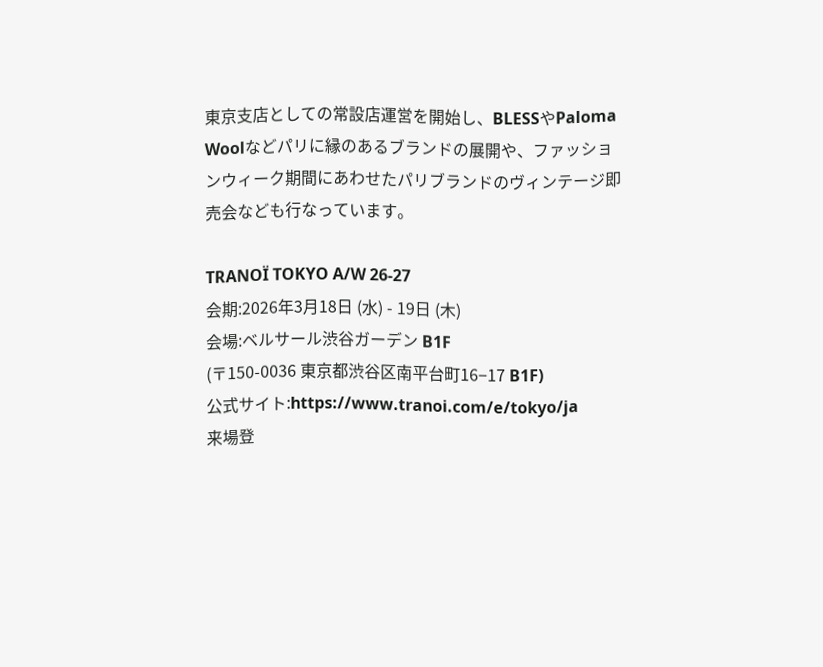東京支店としての常設店運営を開始し、BLESSやPaloma Woolなどパリに縁のあるブランドの展開や、ファッションウィーク期間にあわせたパリブランドのヴィンテージ即売会なども行なっています。

TRANOÏ TOKYO A/W 26-27
会期:2026年3月18日 (水) - 19日 (木)
会場:ベルサール渋谷ガーデン B1F
(〒150-0036 東京都渋谷区南平台町16−17 B1F)
公式サイト:https://www.tranoi.com/e/tokyo/ja
来場登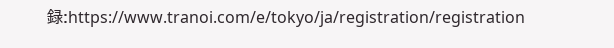録:https://www.tranoi.com/e/tokyo/ja/registration/registration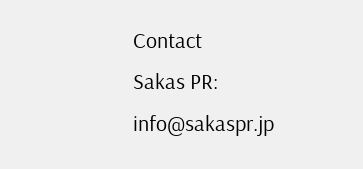Contact
Sakas PR: info@sakaspr.jp